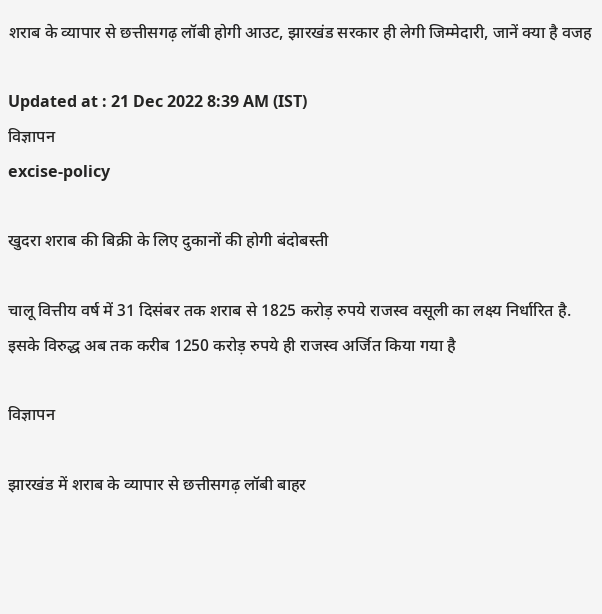शराब के व्यापार से छत्तीसगढ़ लॉबी होगी आउट, झारखंड सरकार ही लेगी जिम्मेदारी, जानें क्या है वजह

Updated at : 21 Dec 2022 8:39 AM (IST)
विज्ञापन
excise-policy

खुदरा शराब की बिक्री के लिए दुकानों की होगी बंदोबस्ती

चालू वित्तीय वर्ष में 31 दिसंबर तक शराब से 1825 करोड़ रुपये राजस्व वसूली का लक्ष्य निर्धारित है. इसके विरुद्ध अब तक करीब 1250 करोड़ रुपये ही राजस्व अर्जित किया गया है

विज्ञापन

झारखंड में शराब के व्यापार से छत्तीसगढ़ लॉबी बाहर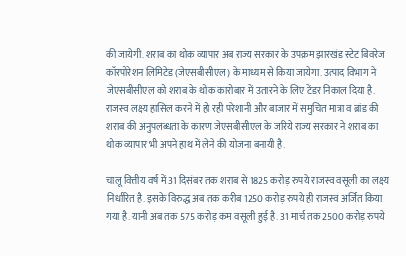की जायेगी. शराब का थोक व्यापार अब राज्य सरकार के उपक्रम झारखंड स्टेट बिवरेज कॉरपोरेशन लिमिटेड (जेएसबीसीएल) के माध्यम से किया जायेगा. उत्पाद विभाग ने जेएसबीसीएल को शराब के थोक कारोबार में उतारने के लिए टेंडर निकाल दिया है. राजस्व लक्ष्य हासिल करने में हो रही परेशानी और बाजार में समुचित मात्रा व ब्रांड की शराब की अनुपलब्धता के कारण जेएसबीसीएल के जरिये राज्य सरकार ने शराब का थोक व्यापार भी अपने हाथ में लेने की योजना बनायी है.

चालू वित्तीय वर्ष में 31 दिसंबर तक शराब से 1825 करोड़ रुपये राजस्व वसूली का लक्ष्य निर्धारित है. इसके विरुद्ध अब तक करीब 1250 करोड़ रुपये ही राजस्व अर्जित किया गया है. यानी अब तक 575 करोड़ कम वसूली हुई है. 31 मार्च तक 2500 करोड़ रुपये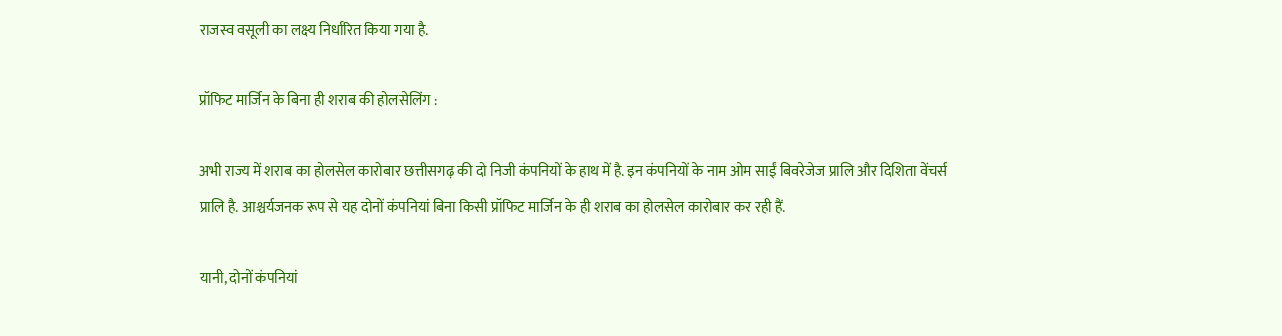राजस्व वसूली का लक्ष्य निर्धारित किया गया है.

प्रॉफिट मार्जिन के बिना ही शराब की होलसेलिंग :

अभी राज्य में शराब का होलसेल कारोबार छत्तीसगढ़ की दो निजी कंपनियों के हाथ में है. इन कंपनियों के नाम ओम साईं बिवरेजेज प्रालि और दिशिता वेंचर्स प्रालि है. आश्चर्यजनक रूप से यह दोनों कंपनियां बिना किसी प्रॉफिट मार्जिन के ही शराब का होलसेल कारोबार कर रही हैं.

यानी, दोनों कंपनियां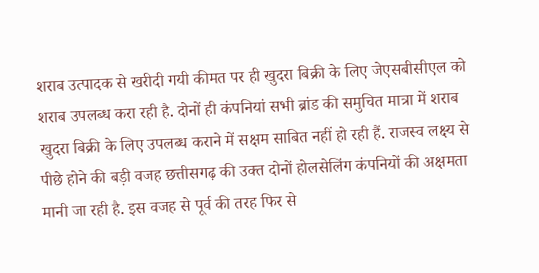शराब उत्पादक से खरीदी गयी कीमत पर ही खुदरा बिक्री के लिए जेएसबीसीएल को शराब उपलब्ध करा रही है. दोनों ही कंपनियां सभी ब्रांड की समुचित मात्रा में शराब खुदरा बिक्री के लिए उपलब्ध कराने में सक्षम साबित नहीं हो रही हैं. राजस्व लक्ष्य से पीछे होने की बड़ी वजह छत्तीसगढ़ की उक्त दोनों होलसेलिंग कंपनियों की अक्षमता मानी जा रही है. इस वजह से पूर्व की तरह फिर से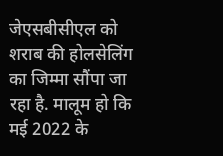जेएसबीसीएल को शराब की होलसेलिंग का जिम्मा सौंपा जा रहा है. मालूम हो कि मई 2022 के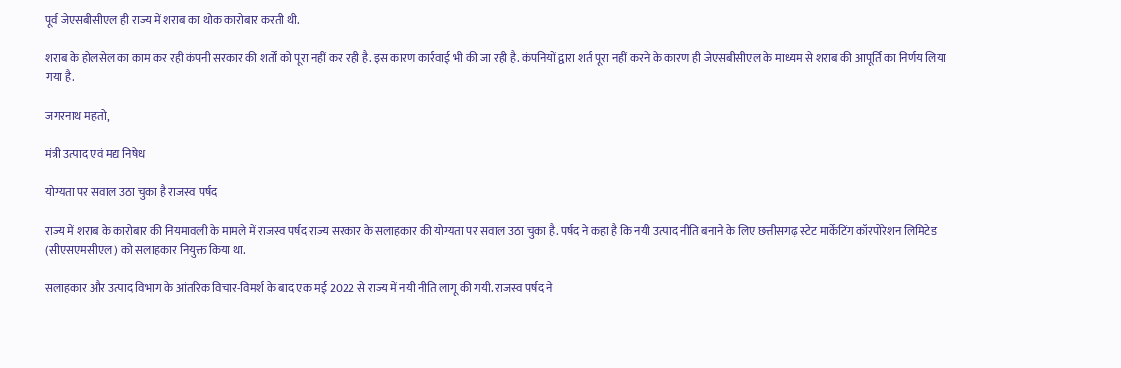पूर्व जेएसबीसीएल ही राज्य में शराब का थोक कारोबार करती थी.

शराब के होलसेल का काम कर रही कंपनी सरकार की शर्तों को पूरा नहीं कर रही है. इस कारण कार्रवाई भी की जा रही है. कंपनियों द्वारा शर्त पूरा नहीं करने के कारण ही जेएसबीसीएल के माध्यम से शराब की आपूर्ति का निर्णय लिया गया है.

जगरनाथ महतो,

मंत्री उत्पाद एवं मद्य निषेध

योग्यता पर सवाल उठा चुका है राजस्व पर्षद

राज्य में शराब के कारोबार की नियमावली के मामले में राजस्व पर्षद राज्य सरकार के सलाहकार की योग्यता पर सवाल उठा चुका है. पर्षद ने कहा है कि नयी उत्पाद नीति बनाने के लिए छत्तीसगढ़ स्टेट मार्केटिंग कॉरपोरेशन लिमिटेड (सीएसएमसीएल) को सलाहकार नियुक्त किया था.

सलाहकार और उत्पाद विभाग के आंतरिक विचार-विमर्श के बाद एक मई 2022 से राज्य में नयी नीति लागू की गयी. राजस्व पर्षद ने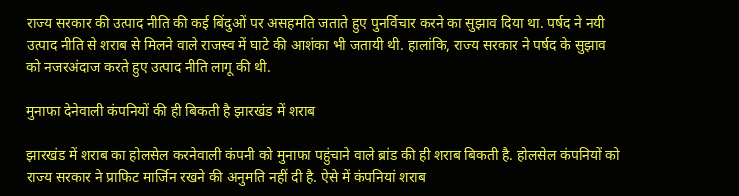राज्य सरकार की उत्पाद नीति की कई बिंदुओं पर असहमति जताते हुए पुनर्विचार करने का सुझाव दिया था. पर्षद ने नयी उत्पाद नीति से शराब से मिलने वाले राजस्व में घाटे की आशंका भी जतायी थी. हालांकि, राज्य सरकार ने पर्षद के सुझाव को नजरअंदाज करते हुए उत्पाद नीति लागू की थी.

मुनाफा देनेवाली कंपनियों की ही बिकती है झारखंड में शराब

झारखंड में शराब का होलसेल करनेवाली कंपनी को मुनाफा पहुंचाने वाले ब्रांड की ही शराब बिकती है. होलसेल कंपनियों को राज्य सरकार ने प्राफिट मार्जिन रखने की अनुमति नहीं दी है. ऐसे में कंपनियां शराब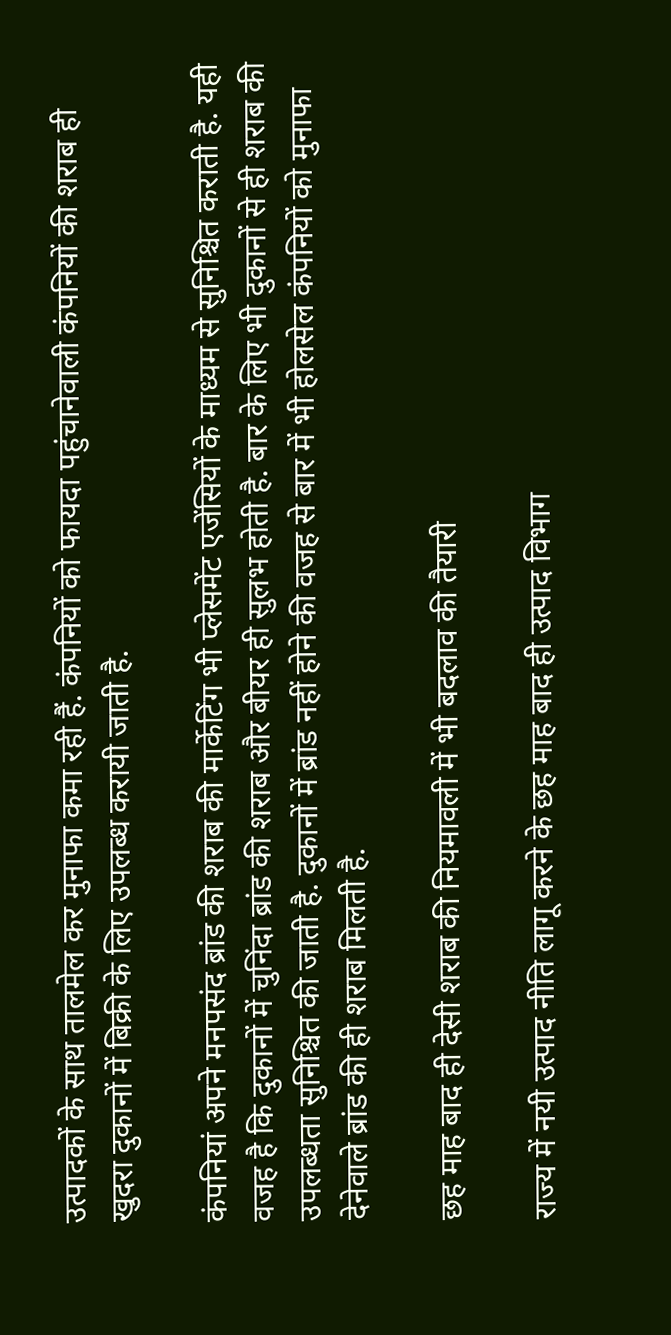उत्पादकों के साथ तालमेल कर मुनाफा कमा रही हैं. कंपनियों को फायदा पहुंचानेवाली कंपनियों की शराब ही खुदरा दुकानों में बिक्री के लिए उपलब्ध करायी जाती है.

कंपनियां अपने मनपसंद ब्रांड की शराब की मार्केटिंग भी प्लेसमेंट एजेंसियों के माध्यम से सुनिश्चित कराती है. यही वजह है कि दुकानों में चुनिंदा ब्रांड की शराब और बीयर ही सुलभ होती है. बार के लिए भी दुकानों से ही शराब की उपलब्धता सुनिश्चित की जाती है. दुकानों में ब्रांड नहीं होने की वजह से बार में भी होलसेल कंपनियों को मुनाफा देनेवाले ब्रांड की ही शराब मिलती है.

छह माह बाद ही देसी शराब की नियमावली में भी बदलाव की तैयारी

राज्य में नयी उत्पाद नीति लागू करने के छह माह बाद ही उत्पाद विभाग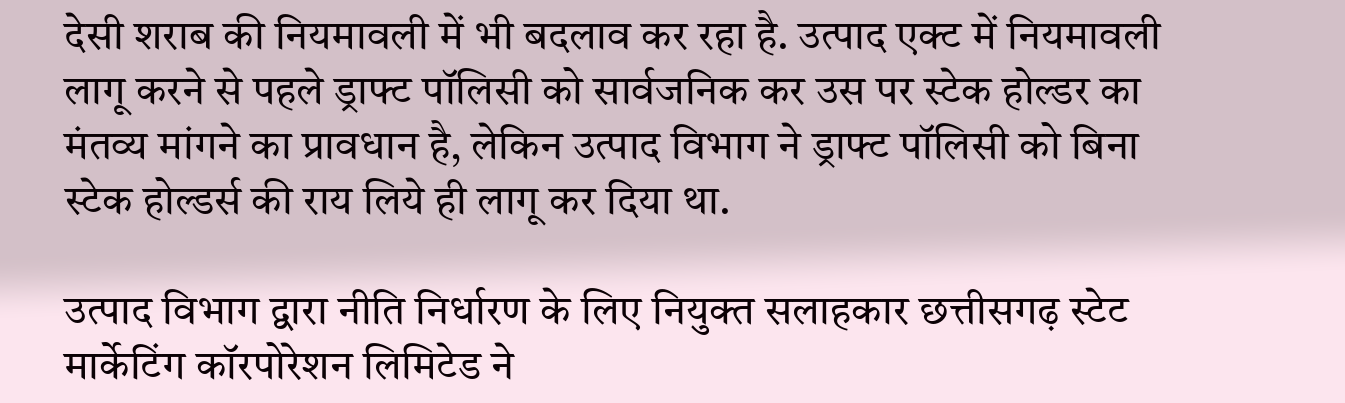देसी शराब की नियमावली में भी बदलाव कर रहा है. उत्पाद एक्ट में नियमावली लागू करने से पहले ड्राफ्ट पॉलिसी को सार्वजनिक कर उस पर स्टेक होल्डर का मंतव्य मांगने का प्रावधान है, लेकिन उत्पाद विभाग ने ड्राफ्ट पॉलिसी को बिना स्टेक होल्डर्स की राय लिये ही लागू कर दिया था.

उत्पाद विभाग द्वारा नीति निर्धारण के लिए नियुक्त सलाहकार छत्तीसगढ़ स्टेट मार्केटिंग कॉरपोरेशन लिमिटेड ने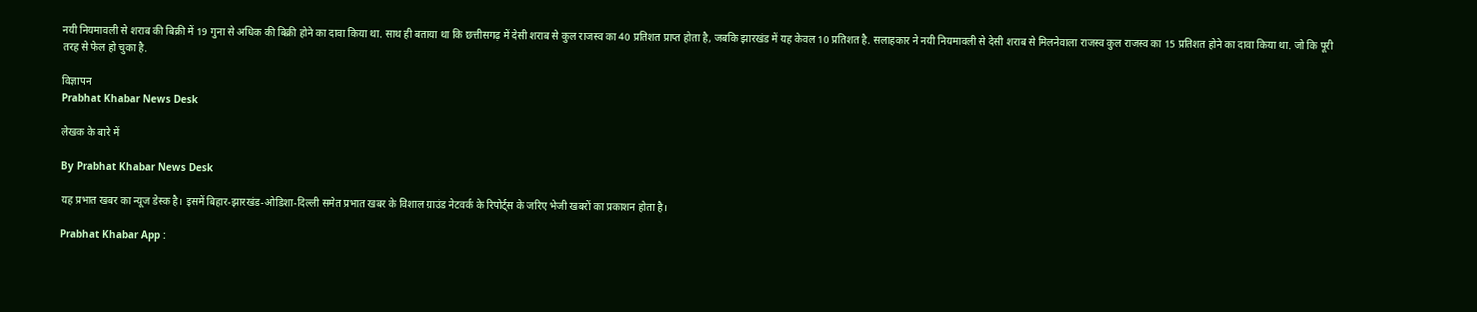नयी नियमावली से शराब की बिक्री में 19 गुना से अधिक की बिक्री होने का दावा किया था. साथ ही बताया था कि छत्तीसगढ़ में देसी शराब से कुल राजस्व का 40 प्रतिशत प्राप्त होता है, जबकि झारखंड में यह केवल 10 प्रतिशत है. सलाहकार ने नयी नियमावली से देसी शराब से मिलनेवाला राजस्व कुल राजस्व का 15 प्रतिशत होने का दावा किया था. जो कि पूरी तरह से फेल हो चुका है.

विज्ञापन
Prabhat Khabar News Desk

लेखक के बारे में

By Prabhat Khabar News Desk

यह प्रभात खबर का न्यूज डेस्क है। इसमें बिहार-झारखंड-ओडिशा-दिल्‍ली समेत प्रभात खबर के विशाल ग्राउंड नेटवर्क के रिपोर्ट्स के जरिए भेजी खबरों का प्रकाशन होता है।

Prabhat Khabar App :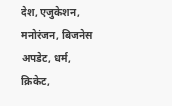देश, एजुकेशन, मनोरंजन, बिजनेस अपडेट, धर्म, क्रिकेट,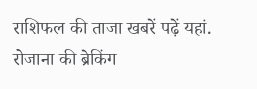राशिफल की ताजा खबरें पढ़ें यहां. रोजाना की ब्रेकिंग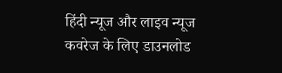हिंदी न्यूज और लाइव न्यूज कवरेज के लिए डाउनलोड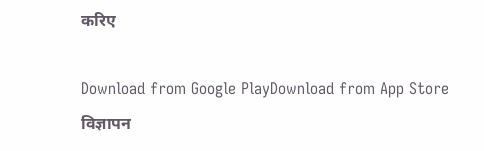करिए

Download from Google PlayDownload from App Store
विज्ञापन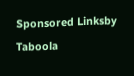Sponsored Linksby Taboola